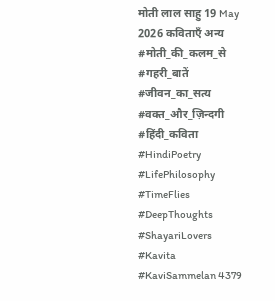मोती लाल साहु 19 May 2026 कविताएँ अन्य #मोती_की_कलम_से #गहरी_बातें #जीवन_का_सत्य #वक्त_और_ज़िन्दगी #हिंदी_कविता #HindiPoetry #LifePhilosophy #TimeFlies #DeepThoughts #ShayariLovers #Kavita #KaviSammelan 4379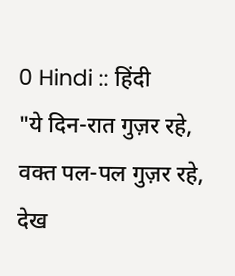0 Hindi :: हिंदी
"ये दिन-रात गुज़र रहे, वक्त पल-पल गुज़र रहे, देख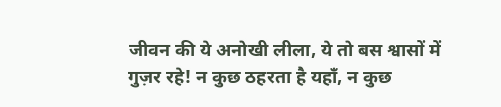जीवन की ये अनोखी लीला, ये तो बस श्वासों में गुज़र रहे! न कुछ ठहरता है यहाँ, न कुछ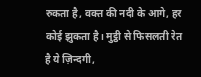रुकता है, वक्त की नदी के आगे, हर कोई झुकता है। मुट्ठी से फिसलती रेत है ये ज़िन्दगी,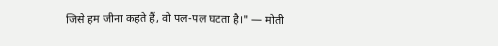जिसे हम जीना कहते हैं, वो पल-पल घटता है।" — मोती